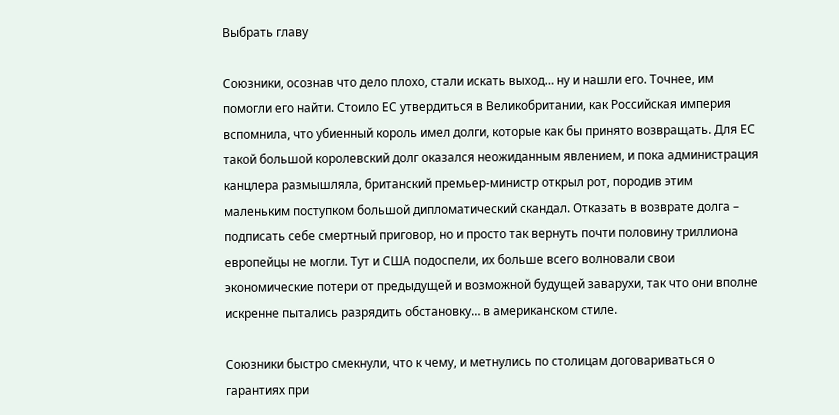Выбрать главу

Союзники, осознав что дело плохо, стали искать выход… ну и нашли его. Точнее, им помогли его найти. Стоило ЕС утвердиться в Великобритании, как Российская империя вспомнила, что убиенный король имел долги, которые как бы принято возвращать. Для ЕС такой большой королевский долг оказался неожиданным явлением, и пока администрация канцлера размышляла, британский премьер-министр открыл рот, породив этим маленьким поступком большой дипломатический скандал. Отказать в возврате долга – подписать себе смертный приговор, но и просто так вернуть почти половину триллиона европейцы не могли. Тут и США подоспели, их больше всего волновали свои экономические потери от предыдущей и возможной будущей заварухи, так что они вполне искренне пытались разрядить обстановку… в американском стиле.

Союзники быстро смекнули, что к чему, и метнулись по столицам договариваться о гарантиях при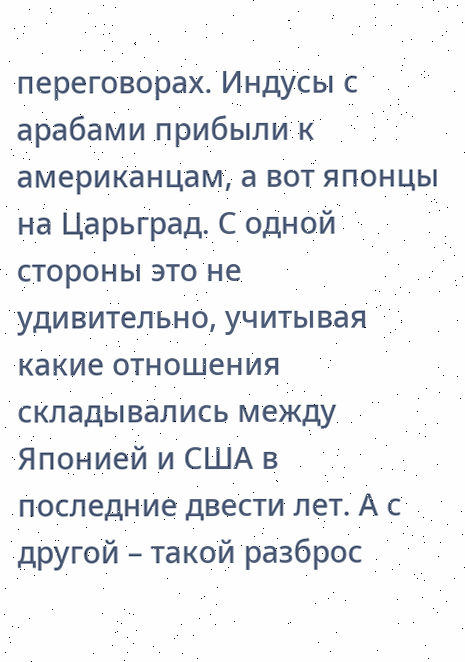переговорах. Индусы с арабами прибыли к американцам, а вот японцы на Царьград. С одной стороны это не удивительно, учитывая какие отношения складывались между Японией и США в последние двести лет. А с другой – такой разброс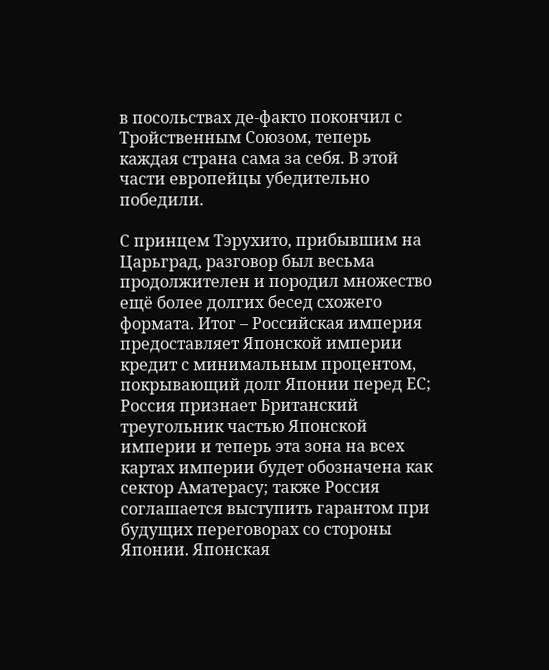в посольствах де-факто покончил с Тройственным Союзом, теперь каждая страна сама за себя. В этой части европейцы убедительно победили.

С принцем Тэрухито, прибывшим на Царьград, разговор был весьма продолжителен и породил множество ещё более долгих бесед схожего формата. Итог – Российская империя предоставляет Японской империи кредит с минимальным процентом, покрывающий долг Японии перед ЕС; Россия признает Британский треугольник частью Японской империи и теперь эта зона на всех картах империи будет обозначена как сектор Аматерасу; также Россия соглашается выступить гарантом при будущих переговорах со стороны Японии. Японская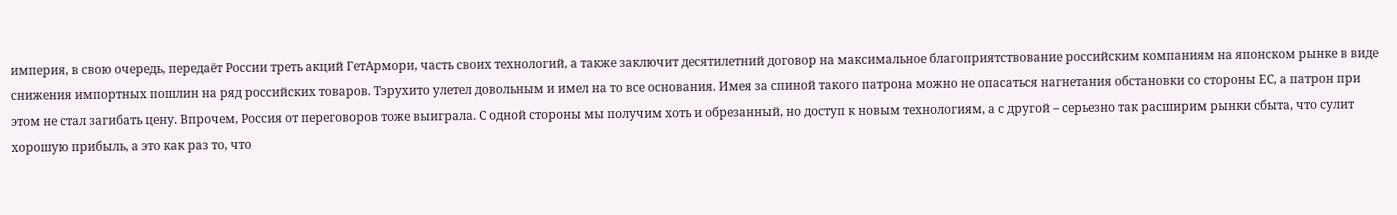империя, в свою очередь, передаёт России треть акций ГетАрмори, часть своих технологий, а также заключит десятилетний договор на максимальное благоприятствование российским компаниям на японском рынке в виде снижения импортных пошлин на ряд российских товаров. Тэрухито улетел довольным и имел на то все основания. Имея за спиной такого патрона можно не опасаться нагнетания обстановки со стороны ЕС, а патрон при этом не стал загибать цену. Впрочем, Россия от переговоров тоже выиграла. С одной стороны мы получим хоть и обрезанный, но доступ к новым технологиям, а с другой – серьезно так расширим рынки сбыта, что сулит хорошую прибыль, а это как раз то, что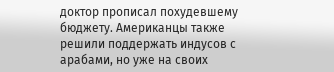доктор прописал похудевшему бюджету. Американцы также решили поддержать индусов с арабами, но уже на своих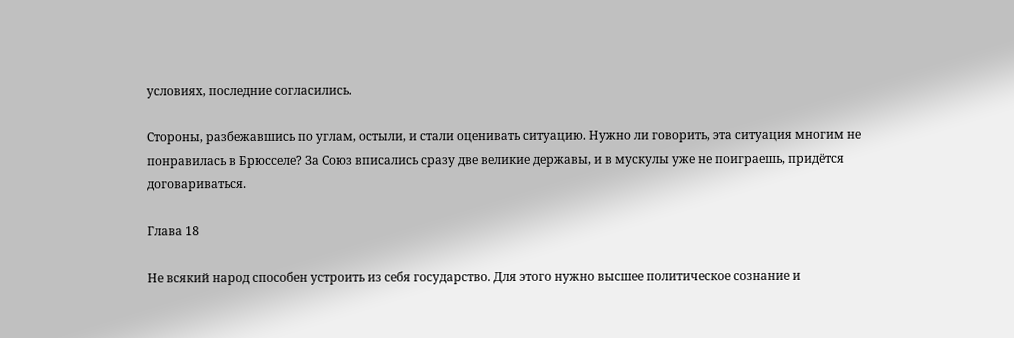условиях, последние согласились.

Стороны, разбежавшись по углам, остыли, и стали оценивать ситуацию. Нужно ли говорить, эта ситуация многим не понравилась в Брюсселе? За Союз вписались сразу две великие державы, и в мускулы уже не поиграешь, придётся договариваться.

Глава 18

Не всякий народ способен устроить из себя государство. Для этого нужно высшее политическое сознание и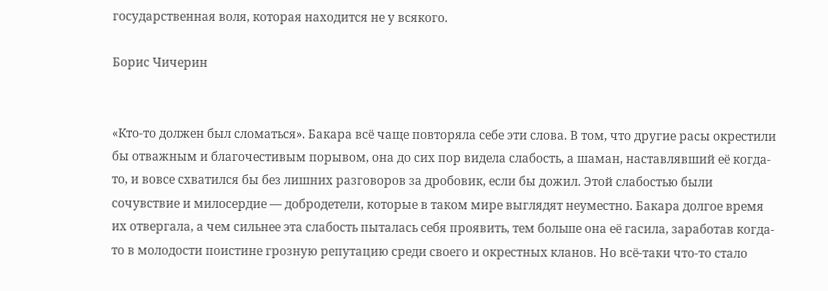государственная воля, которая находится не у всякого.

Борис Чичерин


«Кто-то должен был сломаться». Бакара всё чаще повторяла себе эти слова. В том, что другие расы окрестили бы отважным и благочестивым порывом, она до сих пор видела слабость, а шаман, наставлявший её когда-то, и вовсе схватился бы без лишних разговоров за дробовик, если бы дожил. Этой слабостью были сочувствие и милосердие — добродетели, которые в таком мире выглядят неуместно. Бакара долгое время их отвергала, а чем сильнее эта слабость пыталась себя проявить, тем больше она её гасила, заработав когда-то в молодости поистине грозную репутацию среди своего и окрестных кланов. Но всё-таки что-то стало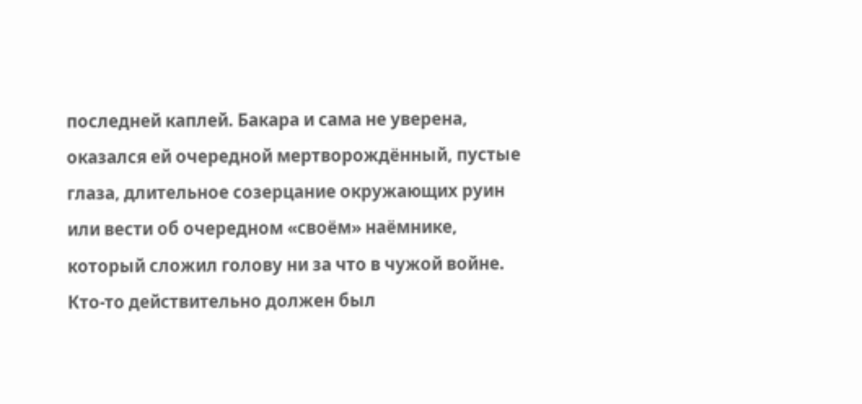последней каплей. Бакара и сама не уверена, оказался ей очередной мертворождённый, пустые глаза, длительное созерцание окружающих руин или вести об очередном «своём» наёмнике, который сложил голову ни за что в чужой войне. Кто-то действительно должен был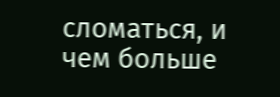сломаться, и чем больше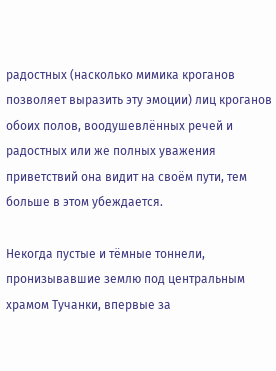радостных (насколько мимика кроганов позволяет выразить эту эмоции) лиц кроганов обоих полов, воодушевлённых речей и радостных или же полных уважения приветствий она видит на своём пути, тем больше в этом убеждается.

Некогда пустые и тёмные тоннели, пронизывавшие землю под центральным храмом Тучанки, впервые за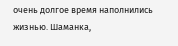очень долгое время наполнились жизнью. Шаманка,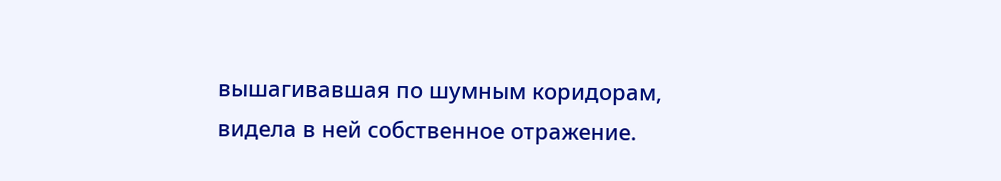вышагивавшая по шумным коридорам, видела в ней собственное отражение.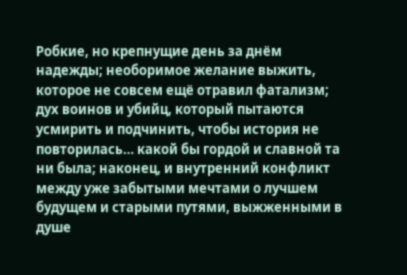Робкие, но крепнущие день за днём надежды; необоримое желание выжить, которое не совсем ещё отравил фатализм; дух воинов и убийц, который пытаются усмирить и подчинить, чтобы история не повторилась… какой бы гордой и славной та ни была; наконец, и внутренний конфликт между уже забытыми мечтами о лучшем будущем и старыми путями, выжженными в душе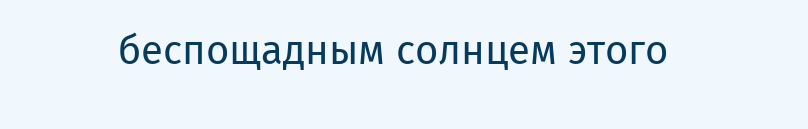беспощадным солнцем этого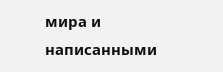мира и написанными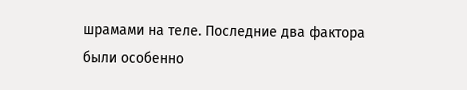шрамами на теле. Последние два фактора были особенно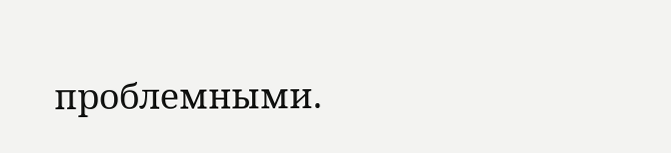проблемными.